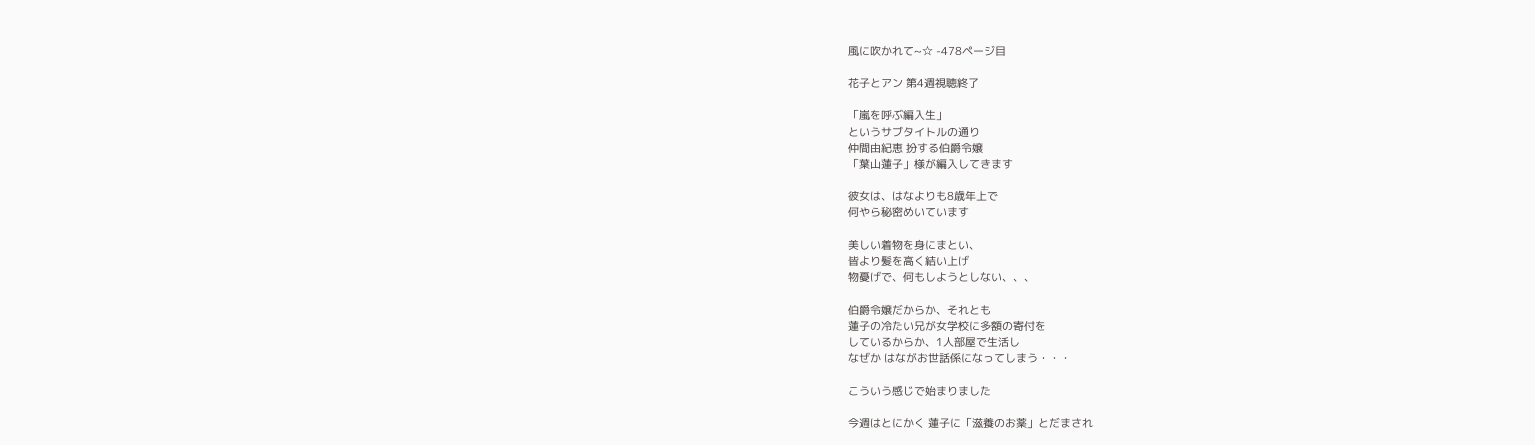風に吹かれて~☆ -478ページ目

花子とアン 第4週視聴終了

「嵐を呼ぶ編入生」
というサブタイトルの通り
仲間由紀恵 扮する伯爵令嬢
「葉山蓮子」様が編入してきます

彼女は、はなよりも8歳年上で
何やら秘密めいています

美しい着物を身にまとい、
皆より髪を高く結い上げ
物憂げで、何もしようとしない、、、

伯爵令嬢だからか、それとも
蓮子の冷たい兄が女学校に多額の寄付を
しているからか、1人部屋で生活し
なぜか はながお世話係になってしまう・・・

こういう感じで始まりました

今週はとにかく 蓮子に「滋養のお薬」とだまされ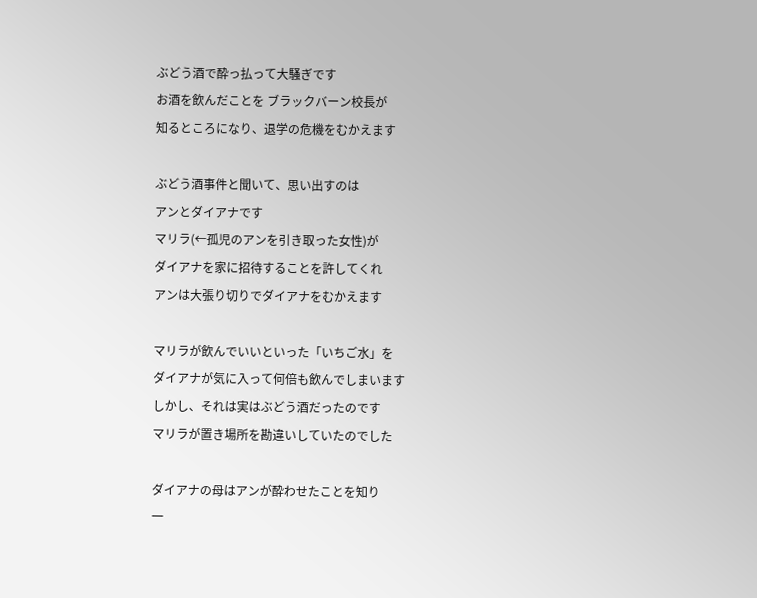ぶどう酒で酔っ払って大騒ぎです
お酒を飲んだことを ブラックバーン校長が
知るところになり、退学の危機をむかえます

ぶどう酒事件と聞いて、思い出すのは
アンとダイアナです
マリラ(←孤児のアンを引き取った女性)が
ダイアナを家に招待することを許してくれ
アンは大張り切りでダイアナをむかえます

マリラが飲んでいいといった「いちご水」を
ダイアナが気に入って何倍も飲んでしまいます
しかし、それは実はぶどう酒だったのです
マリラが置き場所を勘違いしていたのでした

ダイアナの母はアンが酔わせたことを知り
一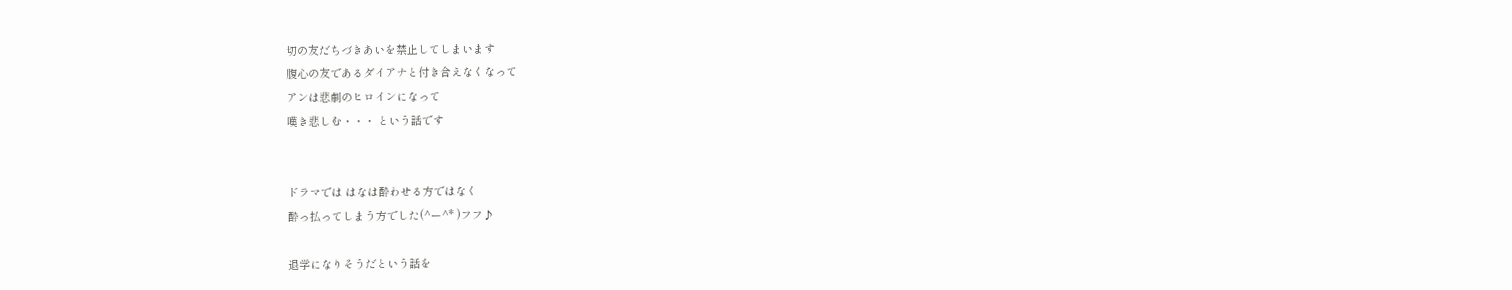切の友だちづきあいを禁止してしまいます
腹心の友であるダイアナと付き合えなくなって
アンは悲劇のヒロインになって
嘆き悲しむ・・・ という話です


ドラマでは はなは酔わせる方ではなく
酔っ払ってしまう方でした(^ー^* )フフ♪

退学になりそうだという話を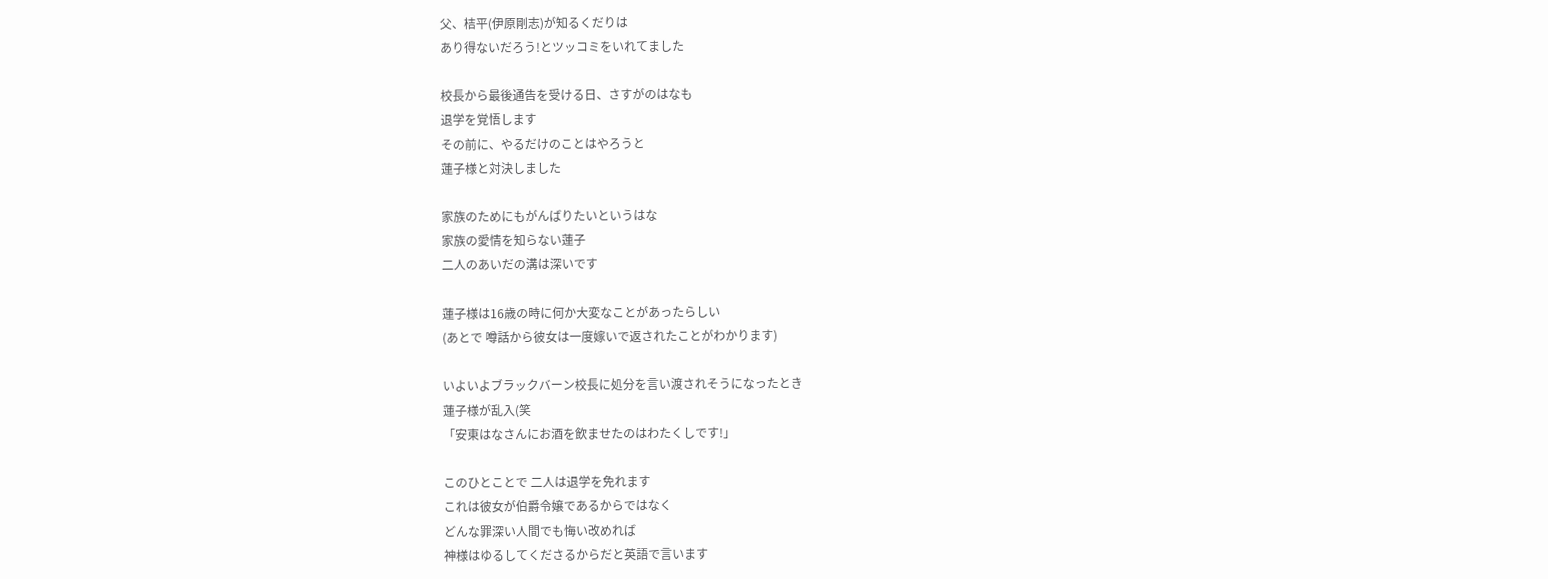父、桔平(伊原剛志)が知るくだりは
あり得ないだろう!とツッコミをいれてました

校長から最後通告を受ける日、さすがのはなも
退学を覚悟します
その前に、やるだけのことはやろうと
蓮子様と対決しました

家族のためにもがんばりたいというはな
家族の愛情を知らない蓮子
二人のあいだの溝は深いです

蓮子様は16歳の時に何か大変なことがあったらしい
(あとで 噂話から彼女は一度嫁いで返されたことがわかります)

いよいよブラックバーン校長に処分を言い渡されそうになったとき
蓮子様が乱入(笑
「安東はなさんにお酒を飲ませたのはわたくしです!」

このひとことで 二人は退学を免れます
これは彼女が伯爵令嬢であるからではなく
どんな罪深い人間でも悔い改めれば
神様はゆるしてくださるからだと英語で言います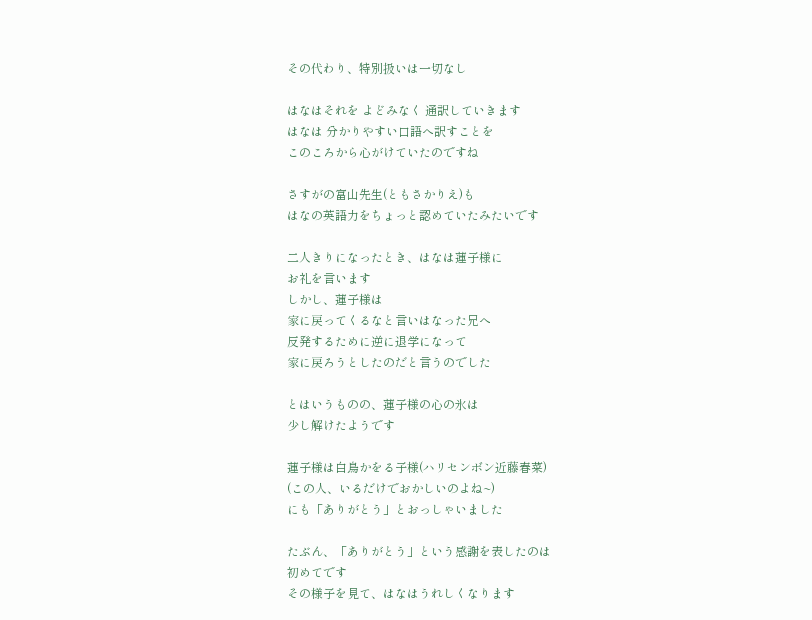その代わり、特別扱いは一切なし

はなはそれを よどみなく 通訳していきます
はなは 分かりやすい口語へ訳すことを
このころから心がけていたのですね

さすがの富山先生(ともさかりえ)も
はなの英語力をちょっと認めていたみたいです

二人きりになったとき、はなは蓮子様に
お礼を言います
しかし、蓮子様は
家に戻ってくるなと言いはなった兄へ
反発するために逆に退学になって
家に戻ろうとしたのだと言うのでした

とはいうものの、蓮子様の心の氷は
少し解けたようです

蓮子様は白鳥かをる子様(ハリセンボン近藤春菜)
(この人、いるだけでおかしいのよね~)
にも「ありがとう」とおっしゃいました

たぶん、「ありがとう」という感謝を表したのは
初めてです
その様子を見て、はなはうれしくなります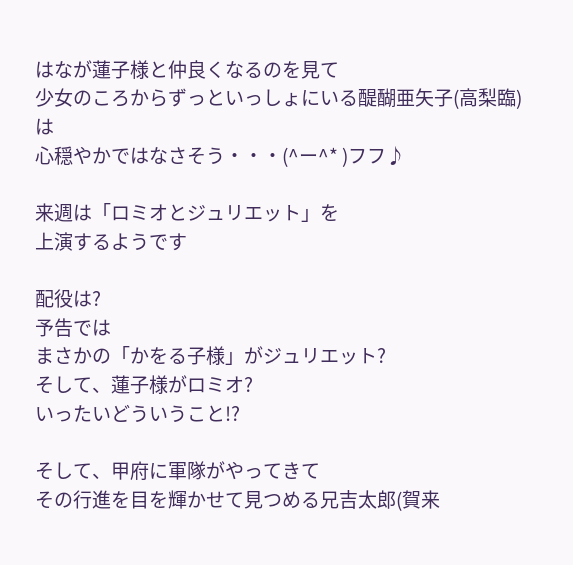はなが蓮子様と仲良くなるのを見て
少女のころからずっといっしょにいる醍醐亜矢子(高梨臨)は
心穏やかではなさそう・・・(^ー^* )フフ♪

来週は「ロミオとジュリエット」を
上演するようです

配役は?
予告では
まさかの「かをる子様」がジュリエット?
そして、蓮子様がロミオ?
いったいどういうこと!?

そして、甲府に軍隊がやってきて
その行進を目を輝かせて見つめる兄吉太郎(賀来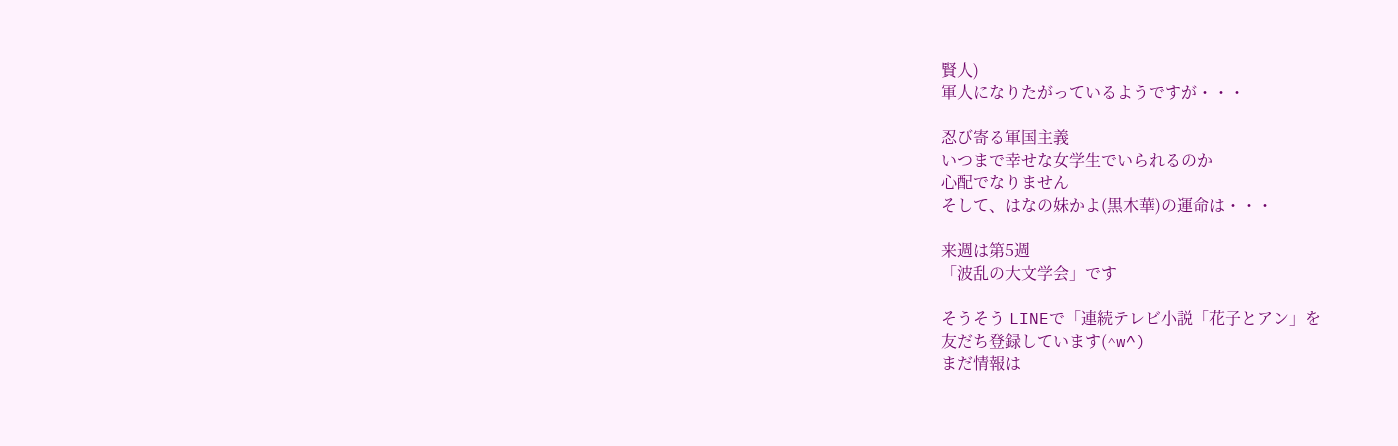賢人)
軍人になりたがっているようですが・・・

忍び寄る軍国主義
いつまで幸せな女学生でいられるのか
心配でなりません
そして、はなの妹かよ(黒木華)の運命は・・・

来週は第5週
「波乱の大文学会」です

そうそう LINEで「連続テレビ小説「花子とアン」を
友だち登録しています(^w^)
まだ情報は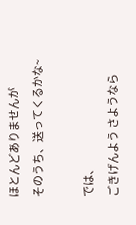ほとんどありませんが
そのうち、送ってくるかな~

では、
ごきげんよう さようなら